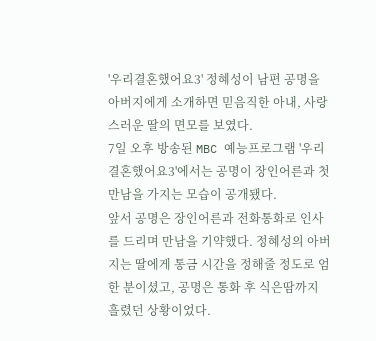'우리결혼했어요3' 정혜성이 남편 공명을 아버지에게 소개하면 믿음직한 아내, 사랑스러운 딸의 면모를 보였다.
7일 오후 방송된 MBC 예능프로그램 '우리결혼했어요3'에서는 공명이 장인어른과 첫 만남을 가지는 모습이 공개됐다.
앞서 공명은 장인어른과 전화통화로 인사를 드리며 만남을 기약했다. 정혜성의 아버지는 딸에게 통금 시간을 정해줄 정도로 엄한 분이셨고, 공명은 통화 후 식은땀까지 흘렸던 상황이었다.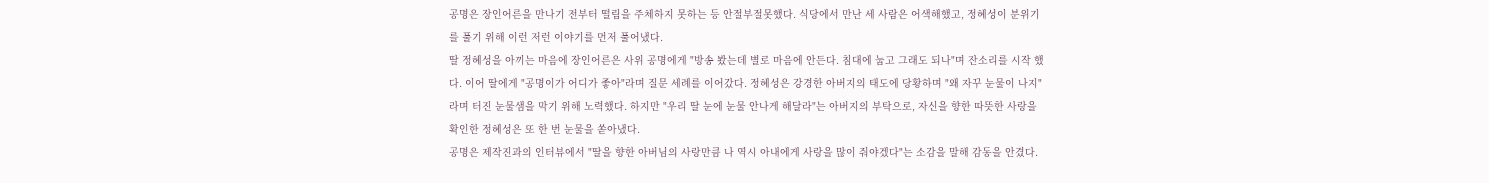공명은 장인어른을 만나기 전부터 떨림을 주체하지 못하는 등 안절부절못했다. 식당에서 만난 세 사람은 어색해했고, 정혜성이 분위기를 풀기 위해 이런 저런 이야기를 먼저 풀어냈다.
딸 정혜성을 아끼는 마음에 장인어른은 사위 공명에게 "방송 봤는데 별로 마음에 안든다. 침대에 눕고 그래도 되나"며 잔소리를 시작 했다. 이어 딸에게 "공명이가 어디가 좋아"라며 질문 세례를 이어갔다. 정혜성은 강경한 아버지의 태도에 당황하며 "왜 자꾸 눈물이 나지"라며 터진 눈물샘을 막기 위해 노력했다. 하지만 "우리 딸 눈에 눈물 안나게 해달라"는 아버지의 부탁으로, 자신을 향한 따뜻한 사랑을 확인한 정혜성은 또 한 번 눈물을 쏟아냈다.
공명은 제작진과의 인터뷰에서 "딸을 향한 아버님의 사랑만큼 나 역시 아내에게 사랑을 많이 줘야겠다"는 소감을 말해 감동을 안겼다.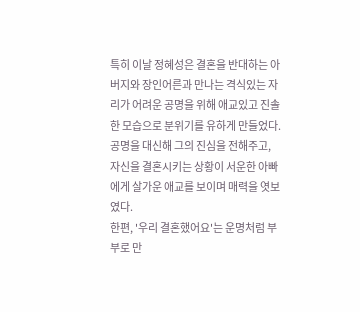특히 이날 정혜성은 결혼을 반대하는 아버지와 장인어른과 만나는 격식있는 자리가 어려운 공명을 위해 애교있고 진솔한 모습으로 분위기를 유하게 만들었다. 공명을 대신해 그의 진심을 전해주고, 자신을 결혼시키는 상황이 서운한 아빠에게 살가운 애교를 보이며 매력을 엿보였다.
한편, '우리 결혼했어요'는 운명처럼 부부로 만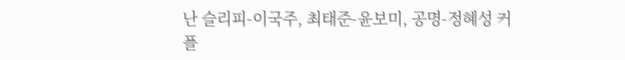난 슬리피-이국주, 최태준-윤보미, 공명-정혜성 커플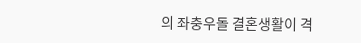의 좌충우돌 결혼생활이 격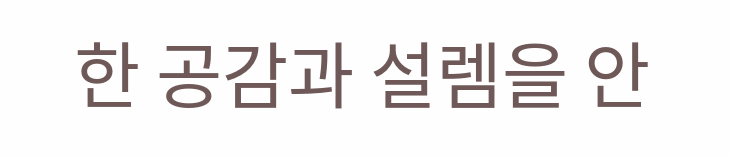한 공감과 설렘을 안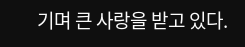기며 큰 사랑을 받고 있다.